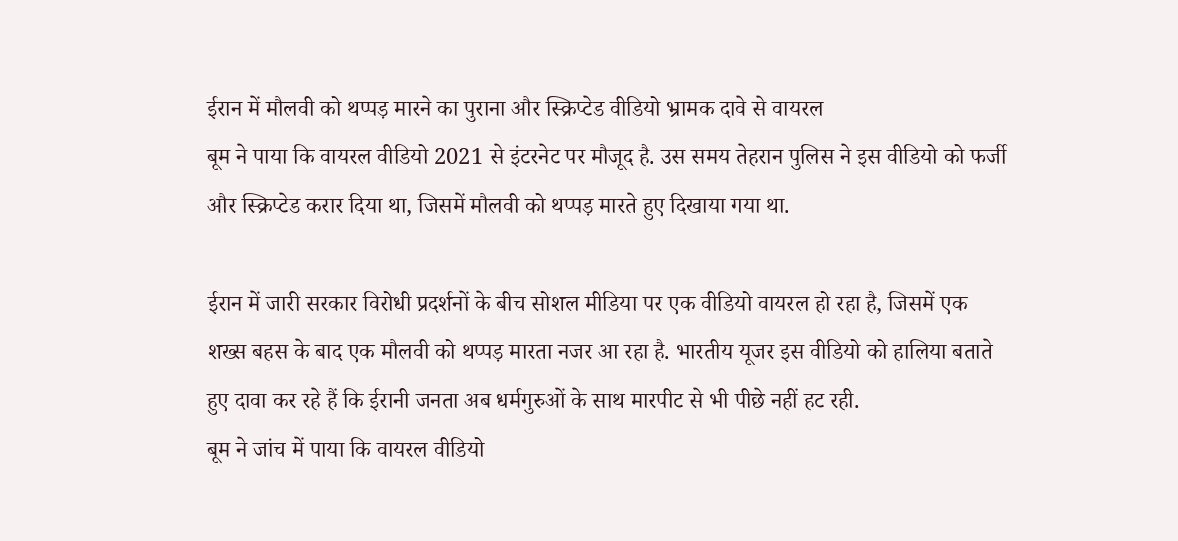ईरान में मौलवी को थप्पड़ मारने का पुराना और स्क्रिप्टेड वीडियो भ्रामक दावे से वायरल
बूम ने पाया कि वायरल वीडियो 2021 से इंटरनेट पर मौजूद है. उस समय तेहरान पुलिस ने इस वीडियो को फर्जी और स्क्रिप्टेड करार दिया था, जिसमें मौलवी को थप्पड़ मारते हुए दिखाया गया था.

ईरान में जारी सरकार विरोधी प्रदर्शनों के बीच सोशल मीडिया पर एक वीडियो वायरल हो रहा है, जिसमें एक शख्स बहस के बाद एक मौलवी को थप्पड़ मारता नजर आ रहा है. भारतीय यूजर इस वीडियो को हालिया बताते हुए दावा कर रहे हैं कि ईरानी जनता अब धर्मगुरुओं के साथ मारपीट से भी पीछे नहीं हट रही.
बूम ने जांच में पाया कि वायरल वीडियो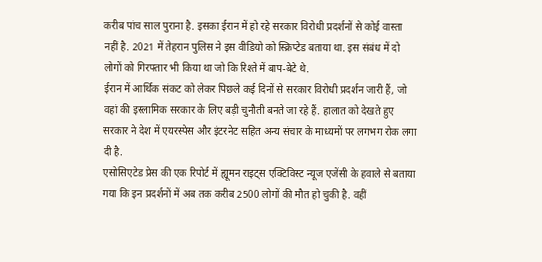करीब पांच साल पुराना है. इसका ईरान में हो रहे सरकार विरोधी प्रदर्शनों से कोई वास्ता नहीं है. 2021 में तेहरान पुलिस ने इस वीडियो को स्क्रिप्टेड बताया था. इस संबंध में दो लोगों को गिरफ्तार भी किया था जो कि रिश्ते में बाप-बेटे थे.
ईरान में आर्थिक संकट को लेकर पिछले कई दिनों से सरकार विरोधी प्रदर्शन जारी हैं, जो वहां की इस्लामिक सरकार के लिए बड़ी चुनौती बनते जा रहे हैं. हालात को देखते हुए सरकार ने देश में एयरस्पेस और इंटरनेट सहित अन्य संचार के माध्यमों पर लगभग रोक लगा दी है.
एसोसिएटेड प्रेस की एक रिपोर्ट में ह्यूमन राइट्स एक्टिविस्ट न्यूज एजेंसी के हवाले से बताया गया कि इन प्रदर्शनों में अब तक करीब 2500 लोगों की मौत हो चुकी है. वहीं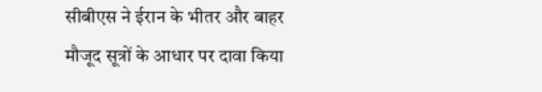सीबीएस ने ईरान के भीतर और बाहर मौजूद सूत्रों के आधार पर दावा किया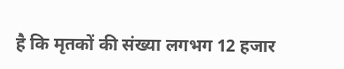है कि मृतकों की संख्या लगभग 12 हजार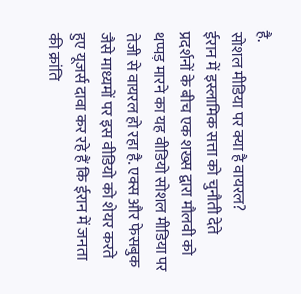है.
सोशल मीडिया पर क्या है वायरल?
ईरान में इस्लामिक सत्ता को चुनौती देते प्रदर्शनों के बीच एक शख्स द्वारा मौलवी को थप्पड़ मारने का यह वीडियो सोशल मीडिया पर तेजी से वायरल हो रहा है. एक्स और फेसबुक जैसे माध्यमों पर इस वीडियो को शेयर करते हुए यूजर्स दावा कर रहे हैं कि ईरान में जनता की क्रांति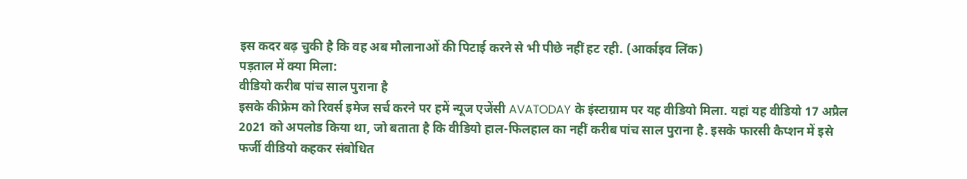इस कदर बढ़ चुकी है कि वह अब मौलानाओं की पिटाई करने से भी पीछे नहीं हट रही. (आर्काइव लिंक)
पड़ताल में क्या मिला:
वीडियो करीब पांच साल पुराना है
इसके कीफ्रेम को रिवर्स इमेज सर्च करने पर हमें न्यूज एजेंसी AVATODAY के इंस्टाग्राम पर यह वीडियो मिला. यहां यह वीडियो 17 अप्रैल 2021 को अपलोड किया था, जो बताता है कि वीडियो हाल-फिलहाल का नहीं करीब पांच साल पुराना है. इसके फारसी कैप्शन में इसे फर्जी वीडियो कहकर संबोधित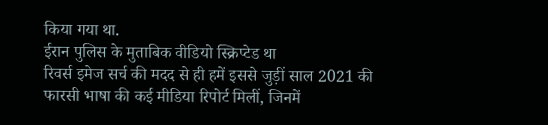किया गया था.
ईरान पुलिस के मुताबिक वीडियो स्क्रिप्टेड था
रिवर्स इमेज सर्च की मदद से ही हमें इससे जुड़ीं साल 2021 की फारसी भाषा की कई मीडिया रिपोर्ट मिलीं, जिनमें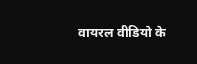वायरल वीडियो के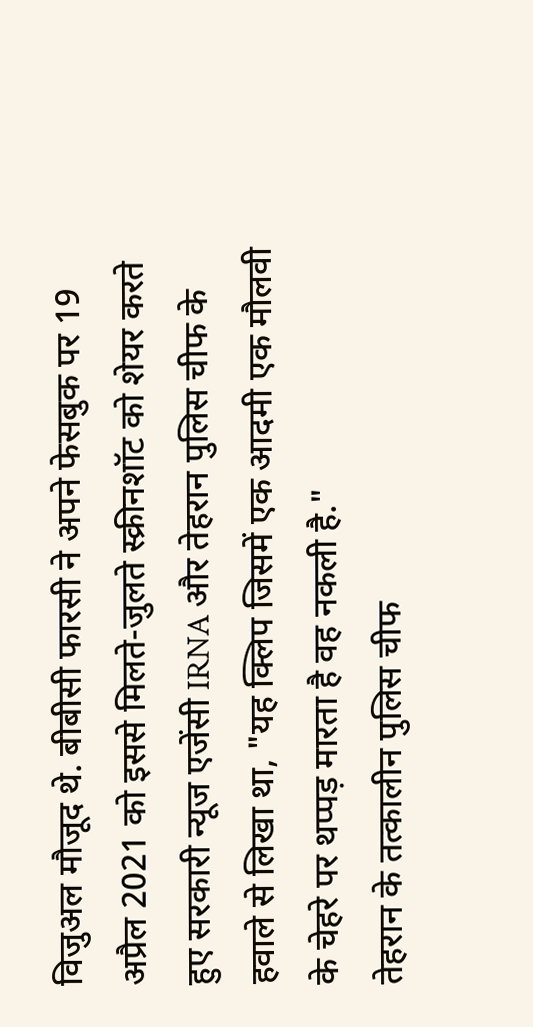विजुअल मौजूद थे. बीबीसी फारसी ने अपने फेसबुक पर 19 अप्रैल 2021 को इससे मिलते-जुलते स्क्रीनशॉट को शेयर करते हुए सरकारी न्यूज एजेंसी IRNA और तेहरान पुलिस चीफ के हवाले से लिखा था, "यह क्लिप जिसमें एक आदमी एक मौलवी के चेहरे पर थप्पड़ मारता है वह नकली है."
तेहरान के तत्कालीन पुलिस चीफ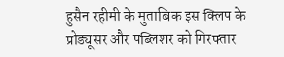हुसैन रहीमी के मुताबिक इस क्लिप के प्रोड्यूसर और पब्लिशर को गिरफ्तार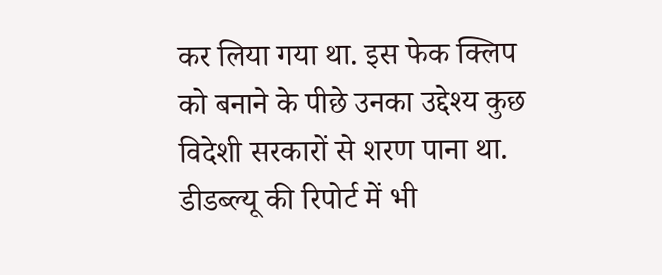कर लिया गया था. इस फेक क्लिप को बनाने के पीछे उनका उद्देश्य कुछ विदेशी सरकारों से शरण पाना था.
डीडब्ल्यू की रिपोर्ट में भी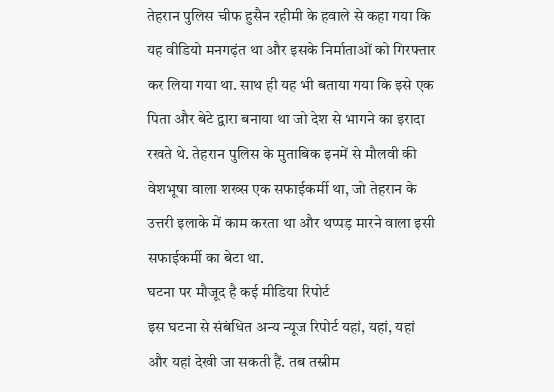तेहरान पुलिस चीफ हुसैन रहीमी के हवाले से कहा गया कि यह वीडियो मनगढ़ंत था और इसके निर्माताओं को गिरफ्तार कर लिया गया था. साथ ही यह भी बताया गया कि इसे एक पिता और बेटे द्वारा बनाया था जो देश से भागने का इरादा रखते थे. तेहरान पुलिस के मुताबिक इनमें से मौलवी की वेशभूषा वाला शख्स एक सफाईकर्मी था, जो तेहरान के उत्तरी इलाके में काम करता था और थप्पड़ मारने वाला इसी सफाईकर्मी का बेटा था.
घटना पर मौजूद है कई मीडिया रिपोर्ट
इस घटना से संबंधित अन्य न्यूज रिपोर्ट यहां, यहां, यहां और यहां देखी जा सकती हैं. तब तस्नीम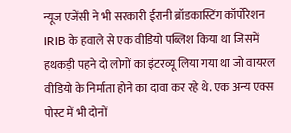न्यूज एजेंसी ने भी सरकारी ईरानी ब्रॉडकास्टिंग कॉर्पोरेशन IRIB के हवाले से एक वीडियो पब्लिश किया था जिसमें हथकड़ी पहने दो लोगों का इंटरव्यू लिया गया था जो वायरल वीडियो के निर्माता होने का दावा कर रहे थे. एक अन्य एक्स पोस्ट में भी दोनों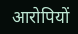आरोपियों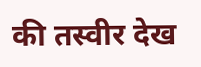की तस्वीर देख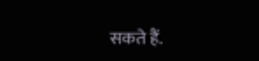सकते हैं.